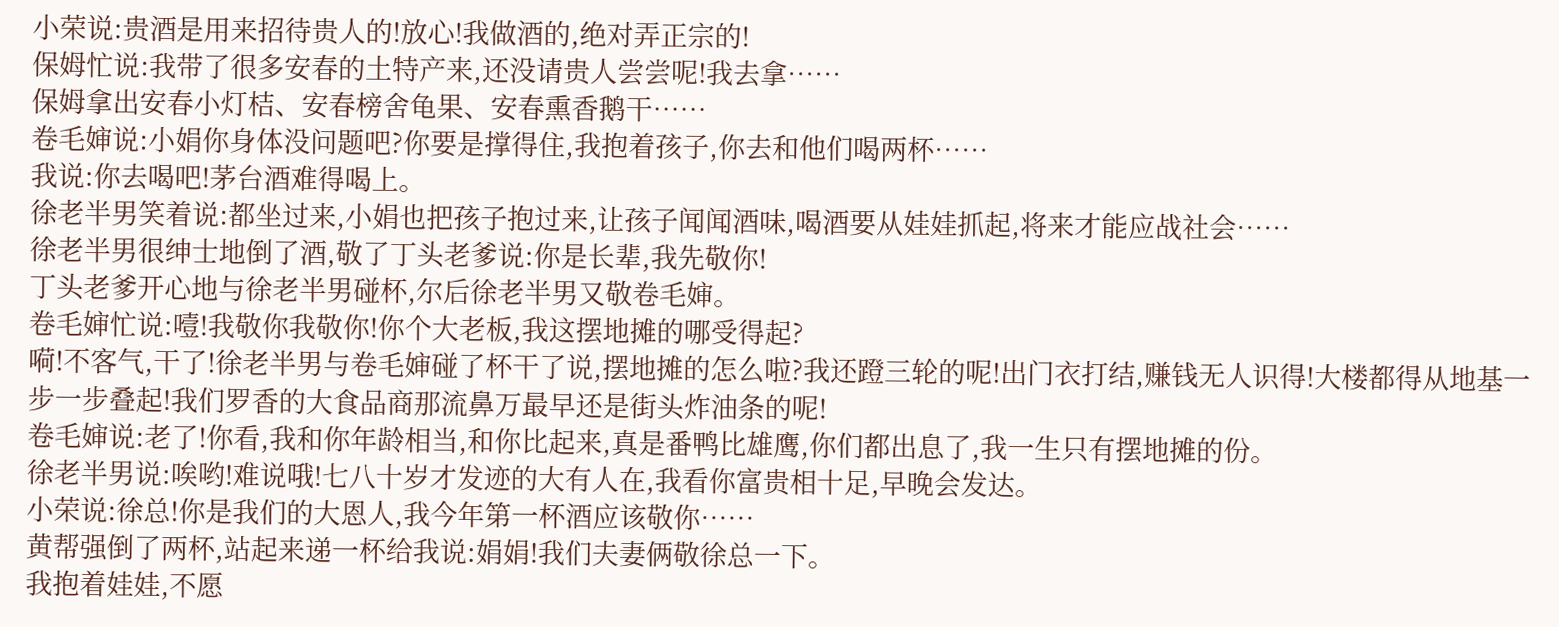小荣说:贵酒是用来招待贵人的!放心!我做酒的,绝对弄正宗的!
保姆忙说:我带了很多安春的土特产来,还没请贵人尝尝呢!我去拿……
保姆拿出安春小灯桔、安春榜舍龟果、安春熏香鹅干……
卷毛婶说:小娟你身体没问题吧?你要是撑得住,我抱着孩子,你去和他们喝两杯……
我说:你去喝吧!茅台酒难得喝上。
徐老半男笑着说:都坐过来,小娟也把孩子抱过来,让孩子闻闻酒味,喝酒要从娃娃抓起,将来才能应战社会……
徐老半男很绅士地倒了酒,敬了丁头老爹说:你是长辈,我先敬你!
丁头老爹开心地与徐老半男碰杯,尔后徐老半男又敬卷毛婶。
卷毛婶忙说:噎!我敬你我敬你!你个大老板,我这摆地摊的哪受得起?
嗬!不客气,干了!徐老半男与卷毛婶碰了杯干了说,摆地摊的怎么啦?我还蹬三轮的呢!出门衣打结,赚钱无人识得!大楼都得从地基一步一步叠起!我们罗香的大食品商那流鼻万最早还是街头炸油条的呢!
卷毛婶说:老了!你看,我和你年龄相当,和你比起来,真是番鸭比雄鹰,你们都出息了,我一生只有摆地摊的份。
徐老半男说:唉哟!难说哦!七八十岁才发迹的大有人在,我看你富贵相十足,早晚会发达。
小荣说:徐总!你是我们的大恩人,我今年第一杯酒应该敬你……
黄帮强倒了两杯,站起来递一杯给我说:娟娟!我们夫妻俩敬徐总一下。
我抱着娃娃,不愿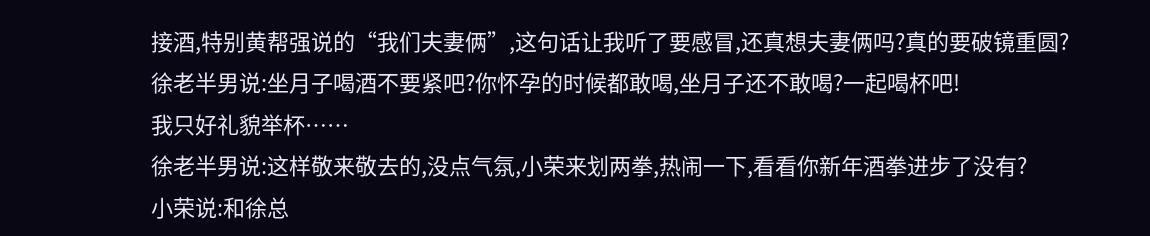接酒,特别黄帮强说的“我们夫妻俩”,这句话让我听了要感冒,还真想夫妻俩吗?真的要破镜重圆?
徐老半男说:坐月子喝酒不要紧吧?你怀孕的时候都敢喝,坐月子还不敢喝?一起喝杯吧!
我只好礼貌举杯……
徐老半男说:这样敬来敬去的,没点气氛,小荣来划两拳,热闹一下,看看你新年酒拳进步了没有?
小荣说:和徐总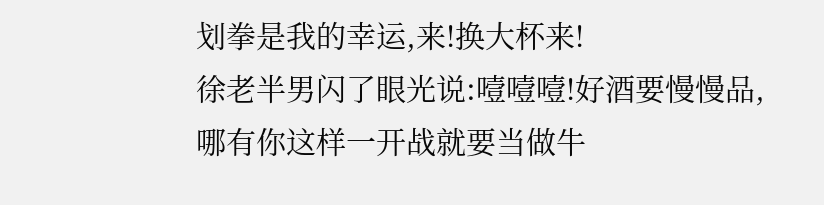划拳是我的幸运,来!换大杯来!
徐老半男闪了眼光说:噎噎噎!好酒要慢慢品,哪有你这样一开战就要当做牛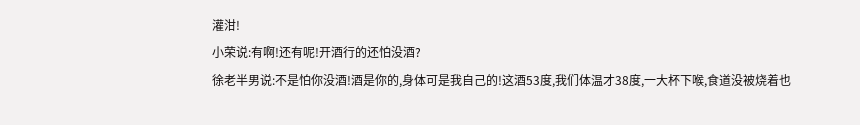灌泔!
小荣说:有啊!还有呢!开酒行的还怕没酒?
徐老半男说:不是怕你没酒!酒是你的,身体可是我自己的!这酒53度,我们体温才38度,一大杯下喉,食道没被烧着也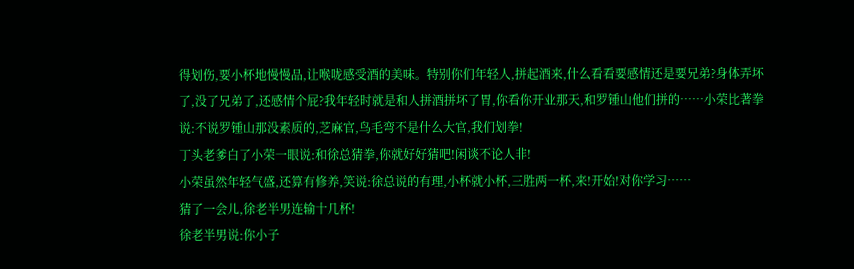得划伤,要小杯地慢慢品,让喉咙感受酒的美味。特别你们年轻人,拼起酒来,什么看看要感情还是要兄弟?身体弄坏了,没了兄弟了,还感情个屁?我年轻时就是和人拼酒拼坏了胃,你看你开业那天,和罗锺山他们拼的……小荣比著拳说:不说罗锺山那没素质的,芝麻官,鸟毛弯不是什么大官,我们划拳!
丁头老爹白了小荣一眼说:和徐总猜拳,你就好好猜吧!闲谈不论人非!
小荣虽然年轻气盛,还算有修养,笑说:徐总说的有理,小杯就小杯,三胜两一杯,来!开始!对你学习……
猜了一会儿,徐老半男连输十几杯!
徐老半男说:你小子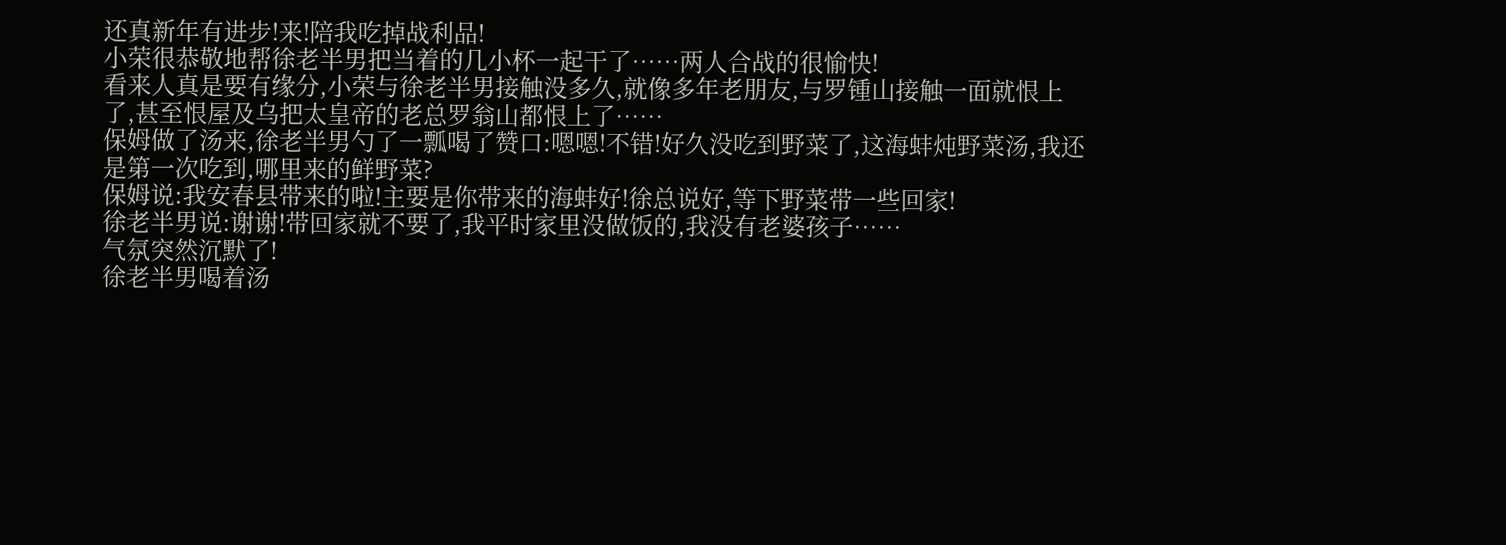还真新年有进步!来!陪我吃掉战利品!
小荣很恭敬地帮徐老半男把当着的几小杯一起干了……两人合战的很愉快!
看来人真是要有缘分,小荣与徐老半男接触没多久,就像多年老朋友,与罗锺山接触一面就恨上了,甚至恨屋及乌把太皇帝的老总罗翁山都恨上了……
保姆做了汤来,徐老半男勺了一瓢喝了赞口:嗯嗯!不错!好久没吃到野菜了,这海蚌炖野菜汤,我还是第一次吃到,哪里来的鲜野菜?
保姆说:我安春县带来的啦!主要是你带来的海蚌好!徐总说好,等下野菜带一些回家!
徐老半男说:谢谢!带回家就不要了,我平时家里没做饭的,我没有老婆孩子……
气氛突然沉默了!
徐老半男喝着汤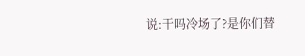说:干吗冷场了?是你们替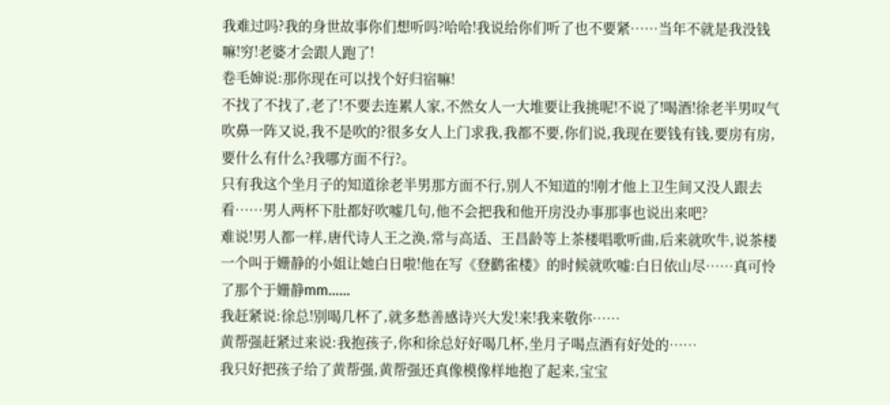我难过吗?我的身世故事你们想听吗?哈哈!我说给你们听了也不要紧……当年不就是我没钱嘛!穷!老婆才会跟人跑了!
卷毛婶说:那你现在可以找个好归宿嘛!
不找了不找了,老了!不要去连累人家,不然女人一大堆要让我挑呢!不说了!喝酒!徐老半男叹气吹鼻一阵又说,我不是吹的?很多女人上门求我,我都不要,你们说,我现在要钱有钱,要房有房,要什么有什么?我哪方面不行?。
只有我这个坐月子的知道徐老半男那方面不行,别人不知道的!刚才他上卫生间又没人跟去看……男人两杯下肚都好吹嘘几句,他不会把我和他开房没办事那事也说出来吧?
难说!男人都一样,唐代诗人王之涣,常与高适、王昌龄等上茶楼唱歌听曲,后来就吹牛,说茶楼一个叫于姗静的小姐让她白日啦!他在写《登鹳雀楼》的时候就吹嘘:白日依山尽……真可怜了那个于姗静mm……
我赶紧说:徐总!别喝几杯了,就多愁善感诗兴大发!来!我来敬你……
黄帮强赶紧过来说:我抱孩子,你和徐总好好喝几杯,坐月子喝点酒有好处的……
我只好把孩子给了黄帮强,黄帮强还真像模像样地抱了起来,宝宝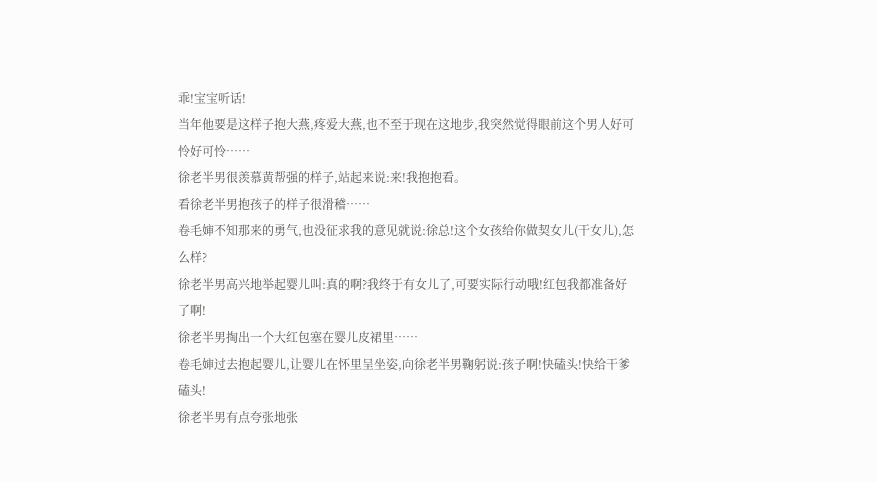乖!宝宝听话!
当年他要是这样子抱大燕,疼爱大燕,也不至于现在这地步,我突然觉得眼前这个男人好可怜好可怜……
徐老半男很羡慕黄帮强的样子,站起来说:来!我抱抱看。
看徐老半男抱孩子的样子很滑稽……
卷毛婶不知那来的勇气,也没征求我的意见就说:徐总!这个女孩给你做契女儿(干女儿),怎么样?
徐老半男高兴地举起婴儿叫:真的啊?我终于有女儿了,可要实际行动哦!红包我都准备好了啊!
徐老半男掏出一个大红包塞在婴儿皮裙里……
卷毛婶过去抱起婴儿,让婴儿在怀里呈坐姿,向徐老半男鞠躬说:孩子啊!快磕头!快给干爹磕头!
徐老半男有点夸张地张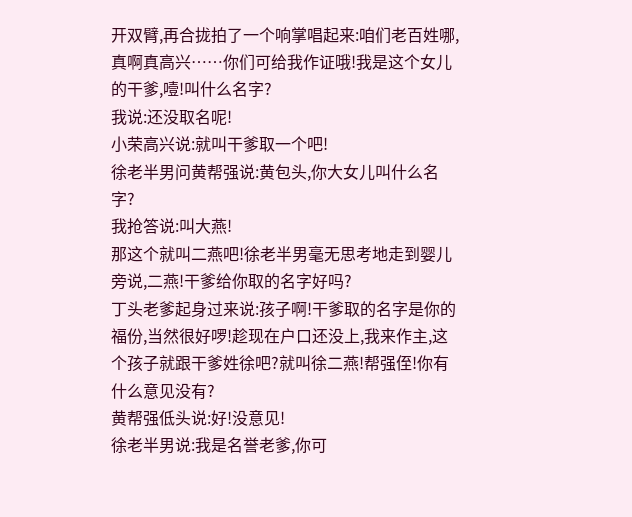开双臂,再合拢拍了一个响掌唱起来:咱们老百姓哪,真啊真高兴……你们可给我作证哦!我是这个女儿的干爹,噎!叫什么名字?
我说:还没取名呢!
小荣高兴说:就叫干爹取一个吧!
徐老半男问黄帮强说:黄包头,你大女儿叫什么名字?
我抢答说:叫大燕!
那这个就叫二燕吧!徐老半男毫无思考地走到婴儿旁说,二燕!干爹给你取的名字好吗?
丁头老爹起身过来说:孩子啊!干爹取的名字是你的福份,当然很好啰!趁现在户口还没上,我来作主,这个孩子就跟干爹姓徐吧?就叫徐二燕!帮强侄!你有什么意见没有?
黄帮强低头说:好!没意见!
徐老半男说:我是名誉老爹,你可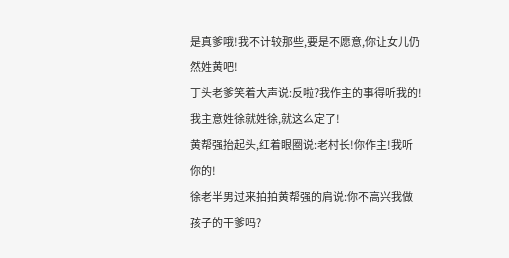是真爹哦!我不计较那些,要是不愿意,你让女儿仍然姓黄吧!
丁头老爹笑着大声说:反啦?我作主的事得听我的!我主意姓徐就姓徐,就这么定了!
黄帮强抬起头,红着眼圈说:老村长!你作主!我听你的!
徐老半男过来拍拍黄帮强的肩说:你不高兴我做孩子的干爹吗?